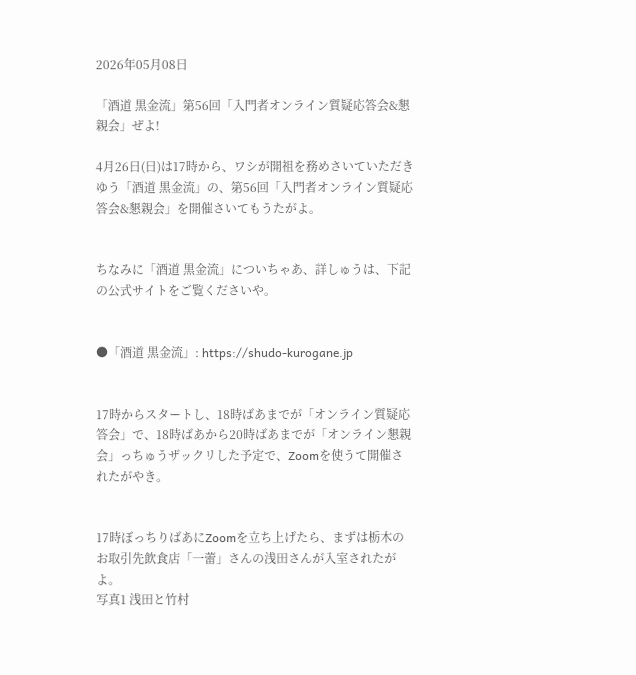2026年05月08日

「酒道 黒金流」第56回「入門者オンライン質疑応答会&懇親会」ぜよ!

4月26日(日)は17時から、ワシが開祖を務めさいていただきゆう「酒道 黒金流」の、第56回「入門者オンライン質疑応答会&懇親会」を開催さいてもうたがよ。


ちなみに「酒道 黒金流」についちゃあ、詳しゅうは、下記の公式サイトをご覧くださいや。


●「酒道 黒金流」: https://shudo-kurogane.jp


17時からスタートし、18時ばあまでが「オンライン質疑応答会」で、18時ばあから20時ばあまでが「オンライン懇親会」っちゅうザックリした予定で、Zoomを使うて開催されたがやき。


17時ぼっちりばあにZoomを立ち上げたら、まずは栃木のお取引先飲食店「一蕾」さんの浅田さんが入室されたがよ。
写真1 浅田と竹村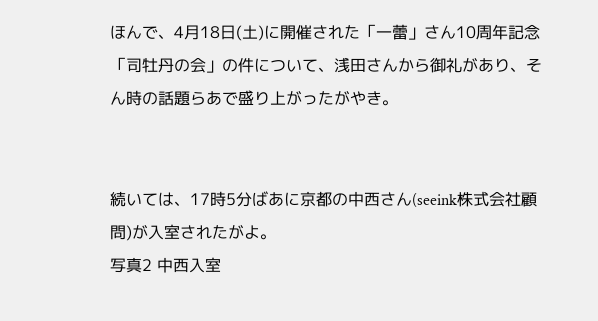ほんで、4月18日(土)に開催された「一蕾」さん10周年記念「司牡丹の会」の件について、浅田さんから御礼があり、そん時の話題らあで盛り上がったがやき。


続いては、17時5分ばあに京都の中西さん(seeink株式会社顧問)が入室されたがよ。
写真2 中西入室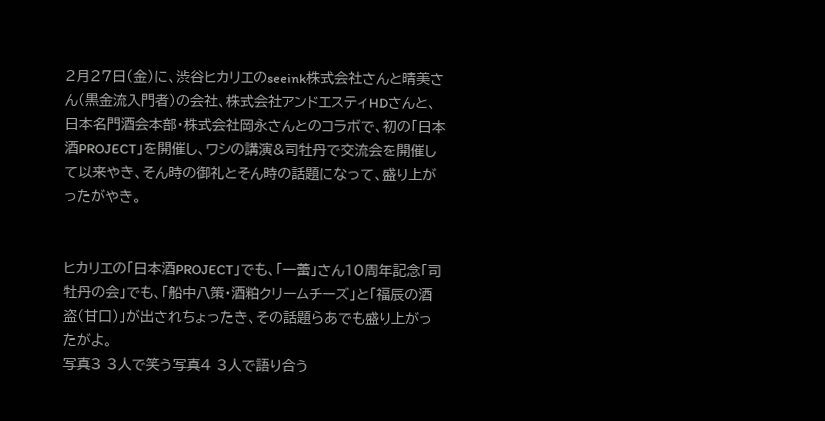2月27日(金)に、渋谷ヒカリエのseeink株式会社さんと晴美さん(黒金流入門者)の会社、株式会社アンドエスティHDさんと、日本名門酒会本部・株式会社岡永さんとのコラボで、初の「日本酒PROJECT」を開催し、ワシの講演&司牡丹で交流会を開催して以来やき、そん時の御礼とそん時の話題になって、盛り上がったがやき。


ヒカリエの「日本酒PROJECT」でも、「一蕾」さん10周年記念「司牡丹の会」でも、「船中八策・酒粕クリームチーズ」と「福辰の酒盗(甘口)」が出されちょったき、その話題らあでも盛り上がったがよ。
写真3 3人で笑う写真4 3人で語り合う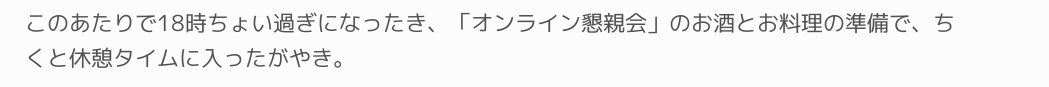このあたりで18時ちょい過ぎになったき、「オンライン懇親会」のお酒とお料理の準備で、ちくと休憩タイムに入ったがやき。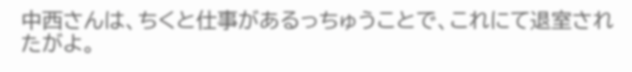中西さんは、ちくと仕事があるっちゅうことで、これにて退室されたがよ。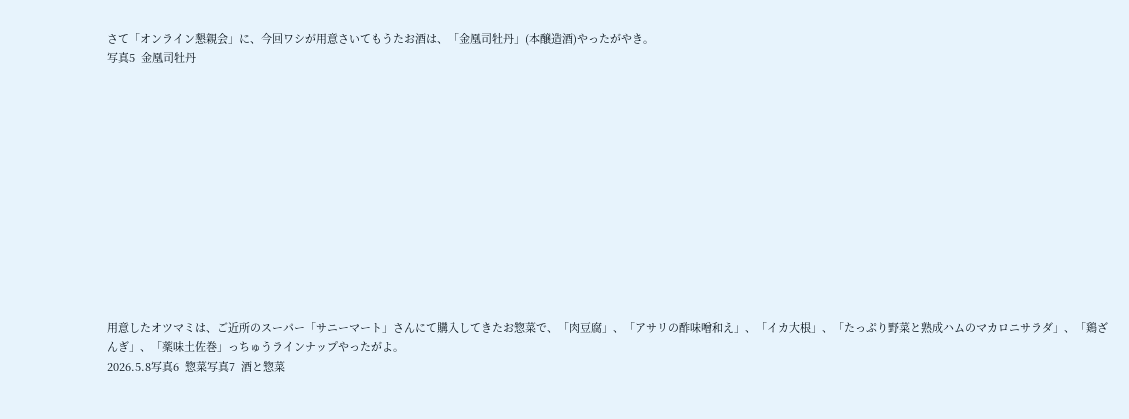さて「オンライン懇親会」に、今回ワシが用意さいてもうたお酒は、「金凰司牡丹」(本醸造酒)やったがやき。
写真5  金凰司牡丹













用意したオツマミは、ご近所のスーパー「サニーマート」さんにて購入してきたお惣菜で、「肉豆腐」、「アサリの酢味噌和え」、「イカ大根」、「たっぷり野菜と熟成ハムのマカロニサラダ」、「鶏ざんぎ」、「薬味土佐巻」っちゅうラインナップやったがよ。
2026.5.8写真6  惣菜写真7  酒と惣菜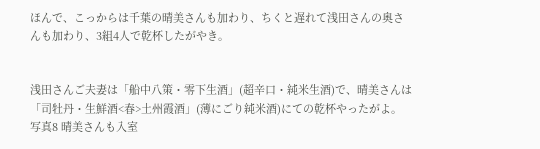ほんで、こっからは千葉の晴美さんも加わり、ちくと遅れて浅田さんの奥さんも加わり、3組4人で乾杯したがやき。


浅田さんご夫妻は「船中八策・零下生酒」(超辛口・純米生酒)で、晴美さんは「司牡丹・生鮮酒<春>土州霞酒」(薄にごり純米酒)にての乾杯やったがよ。
写真8 晴美さんも入室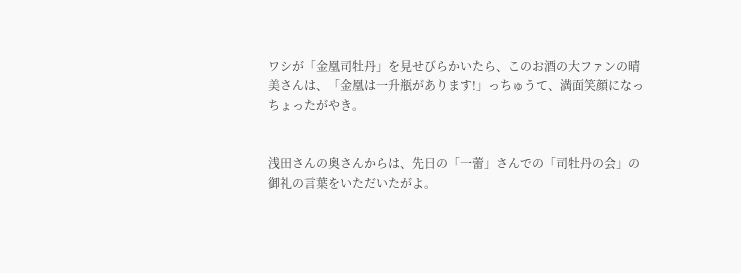ワシが「金凰司牡丹」を見せびらかいたら、このお酒の大ファンの晴美さんは、「金凰は一升瓶があります!」っちゅうて、満面笑顔になっちょったがやき。


浅田さんの奥さんからは、先日の「一蕾」さんでの「司牡丹の会」の御礼の言葉をいただいたがよ。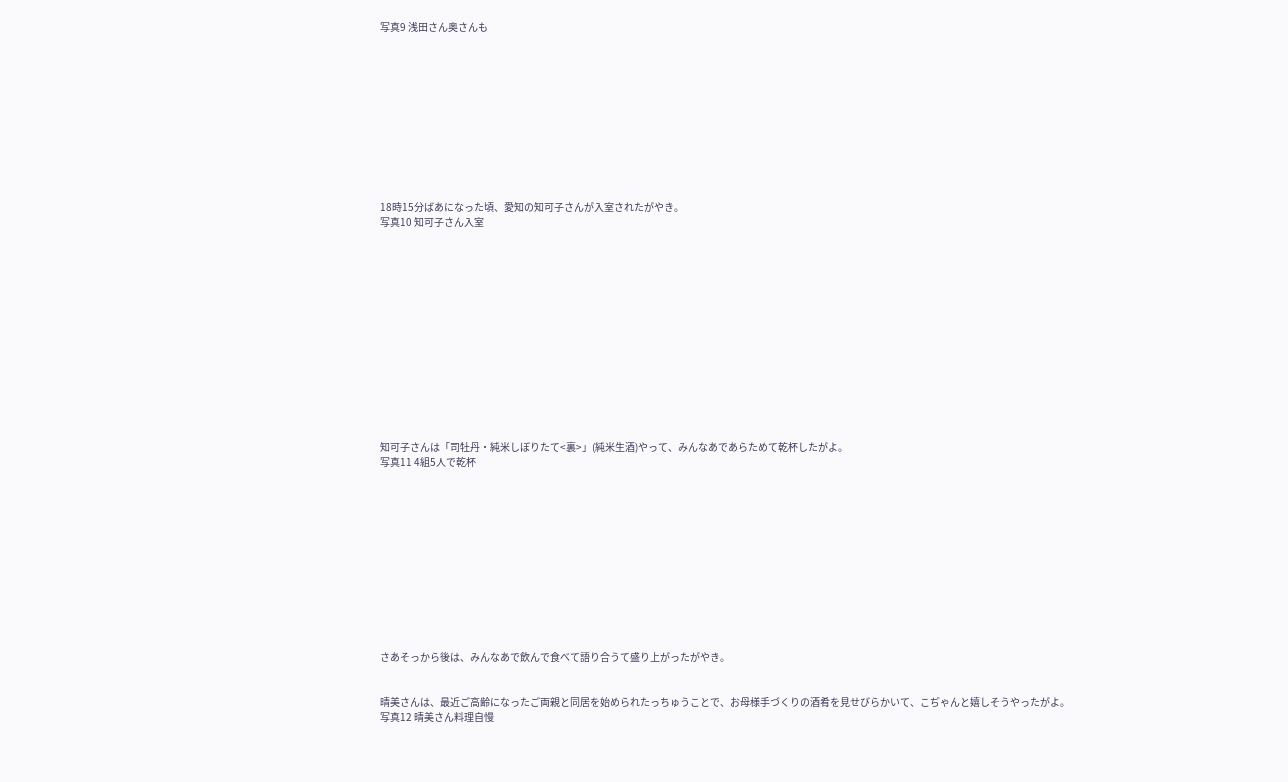写真9 浅田さん奥さんも











18時15分ばあになった頃、愛知の知可子さんが入室されたがやき。
写真10 知可子さん入室














知可子さんは「司牡丹・純米しぼりたて<裏>」(純米生酒)やって、みんなあであらためて乾杯したがよ。
写真11 4組5人で乾杯












さあそっから後は、みんなあで飲んで食べて語り合うて盛り上がったがやき。


晴美さんは、最近ご高齢になったご両親と同居を始められたっちゅうことで、お母様手づくりの酒肴を見せびらかいて、こぢゃんと嬉しそうやったがよ。
写真12 晴美さん料理自慢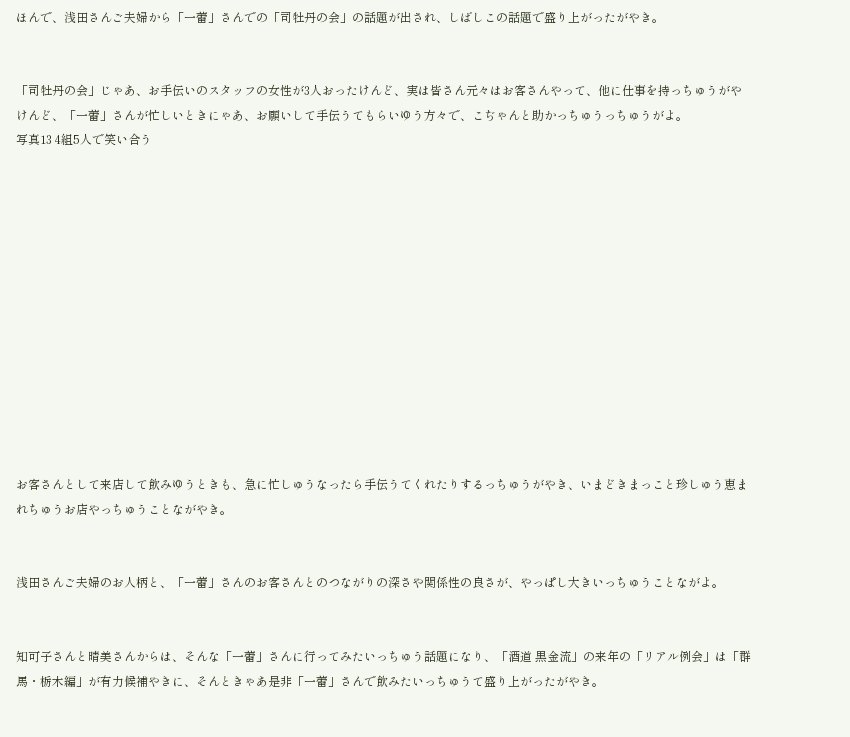ほんで、浅田さんご夫婦から「一蕾」さんでの「司牡丹の会」の話題が出され、しばしこの話題で盛り上がったがやき。


「司牡丹の会」じゃあ、お手伝いのスタッフの女性が3人おったけんど、実は皆さん元々はお客さんやって、他に仕事を持っちゅうがやけんど、「一蕾」さんが忙しいときにゃあ、お願いして手伝うてもらいゆう方々で、こぢゃんと助かっちゅうっちゅうがよ。
写真13 4組5人で笑い合う













お客さんとして来店して飲みゆうときも、急に忙しゅうなったら手伝うてくれたりするっちゅうがやき、いまどきまっこと珍しゅう恵まれちゅうお店やっちゅうことながやき。


浅田さんご夫婦のお人柄と、「一蕾」さんのお客さんとのつながりの深さや関係性の良さが、やっぱし大きいっちゅうことながよ。


知可子さんと晴美さんからは、そんな「一蕾」さんに行ってみたいっちゅう話題になり、「酒道 黒金流」の来年の「リアル例会」は「群馬・栃木編」が有力候補やきに、そんときゃあ是非「一蕾」さんで飲みたいっちゅうて盛り上がったがやき。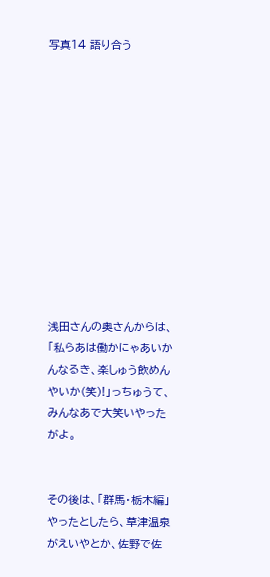写真14 語り合う












浅田さんの奥さんからは、「私らあは働かにゃあいかんなるき、楽しゅう飲めんやいか(笑)!」っちゅうて、みんなあで大笑いやったがよ。


その後は、「群馬・栃木編」やったとしたら、草津温泉がえいやとか、佐野で佐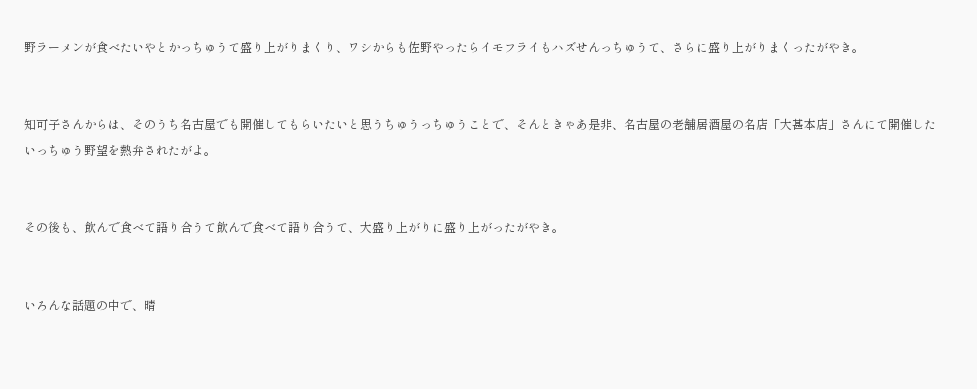野ラーメンが食べたいやとかっちゅうて盛り上がりまくり、ワシからも佐野やったらイモフライもハズせんっちゅうて、さらに盛り上がりまくったがやき。


知可子さんからは、そのうち名古屋でも開催してもらいたいと思うちゅうっちゅうことで、そんときゃあ是非、名古屋の老舗居酒屋の名店「大甚本店」さんにて開催したいっちゅう野望を熱弁されたがよ。


その後も、飲んで食べて語り合うて飲んで食べて語り合うて、大盛り上がりに盛り上がったがやき。


いろんな話題の中で、晴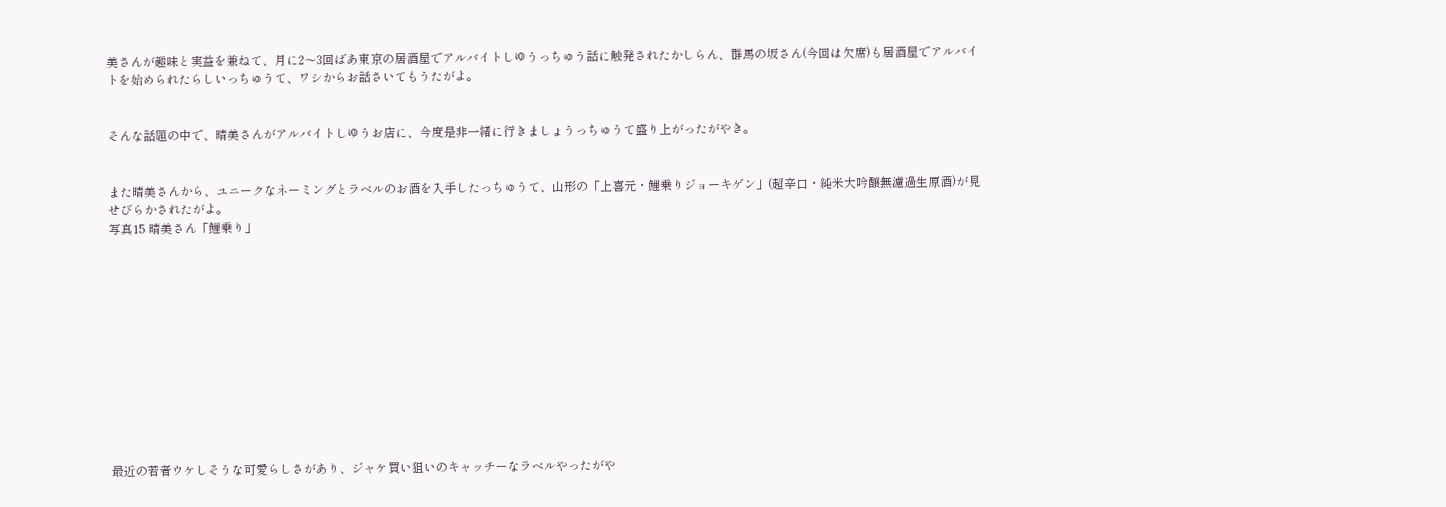美さんが趣味と実益を兼ねて、月に2〜3回ばあ東京の居酒屋でアルバイトしゆうっちゅう話に触発されたかしらん、群馬の坂さん(今回は欠席)も居酒屋でアルバイトを始められたらしいっちゅうて、ワシからお話さいてもうたがよ。


そんな話題の中で、晴美さんがアルバイトしゆうお店に、今度是非一緒に行きましょうっちゅうて盛り上がったがやき。


また晴美さんから、ユニークなネーミングとラベルのお酒を入手したっちゅうて、山形の「上喜元・鯉乗りジョーキゲン」(超辛口・純米大吟醸無濾過生原酒)が見せびらかされたがよ。
写真15 晴美さん「鯉乗り」












最近の若者ウケしそうな可愛らしさがあり、ジャケ買い狙いのキャッチーなラベルやったがや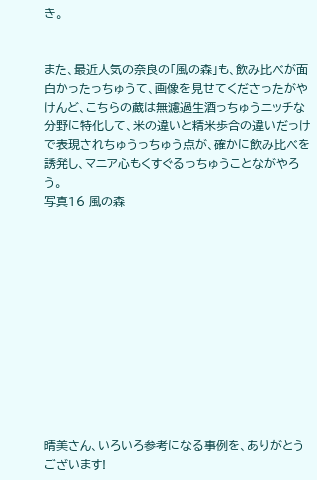き。


また、最近人気の奈良の「風の森」も、飲み比べが面白かったっちゅうて、画像を見せてくださったがやけんど、こちらの蔵は無濾過生酒っちゅうニッチな分野に特化して、米の違いと精米歩合の違いだっけで表現されちゅうっちゅう点が、確かに飲み比べを誘発し、マニア心もくすぐるっちゅうことながやろう。
写真16 風の森












晴美さん、いろいろ参考になる事例を、ありがとうございます!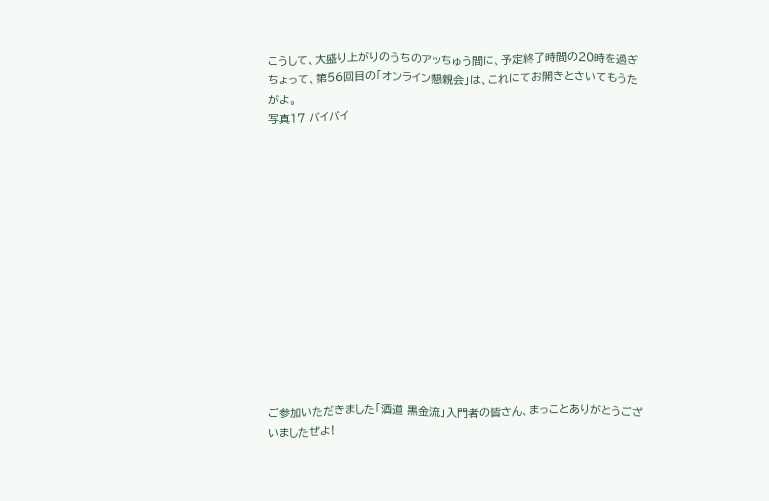こうして、大盛り上がりのうちのアッちゅう間に、予定終了時間の20時を過ぎちょって、第56回目の「オンライン懇親会」は、これにてお開きとさいてもうたがよ。
写真17 バイバイ














ご参加いただきました「酒道 黒金流」入門者の皆さん、まっことありがとうございましたぜよ!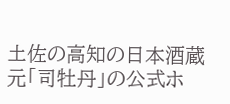土佐の高知の日本酒蔵元「司牡丹」の公式ホ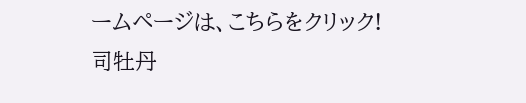ームページは、こちらをクリック!
司牡丹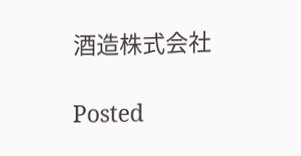酒造株式会社

Posted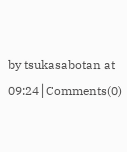by tsukasabotan at 09:24│Comments(0)